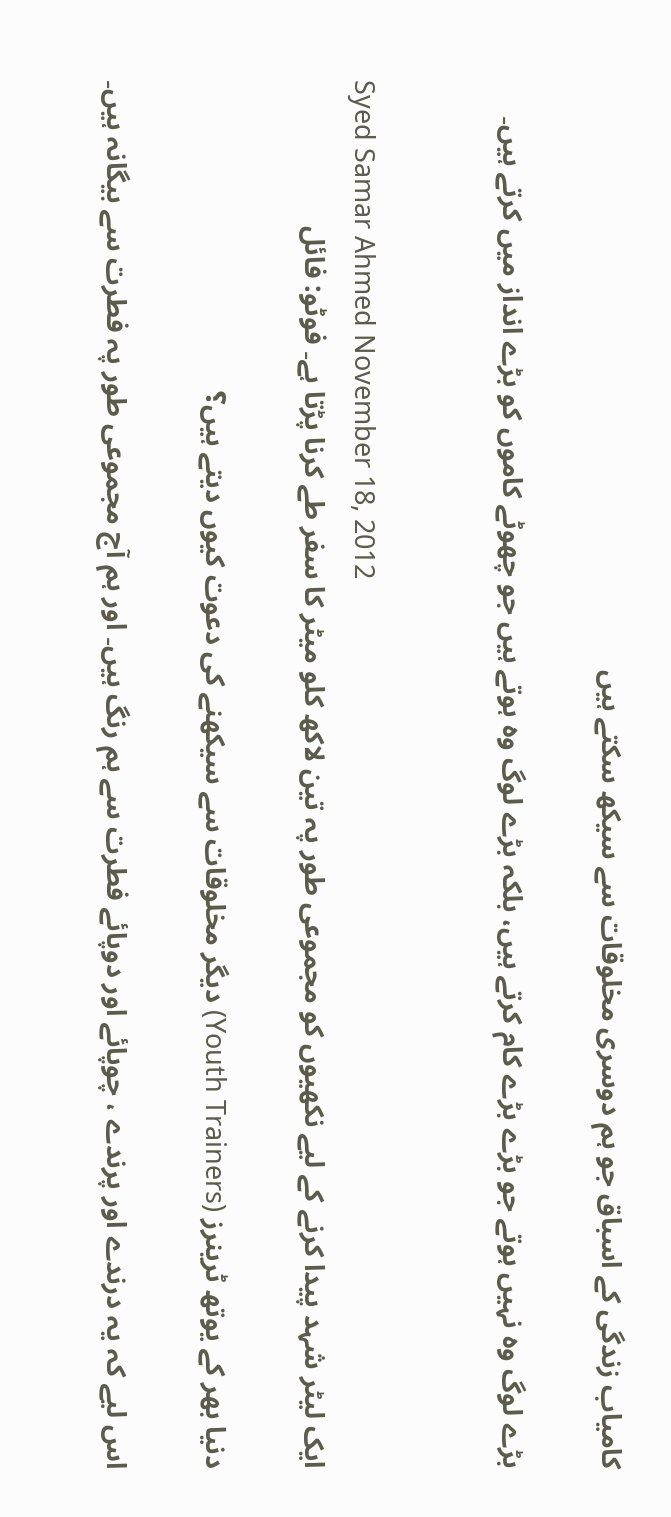کامیاب زندگی کے اسباق جو ہم دوسری مخلوقات سے سیکھ سکتے ہیں

بڑے لوگ وہ نہیں ہوتے جو بڑے بڑے کام کرتے ہیں، بلکہ بڑے لوگ وہ ہوتے ہیں جو چھوٹے کاموں کو بڑے انداز میں کرتے ہیں۔


Syed Samar Ahmed November 18, 2012
ایک لیٹر شہد پیدا کرنے کے لیے نکھیوں کو مجموعی طور پہ تین لاکھ کلو میٹر کا سفر طے کرنا پڑتا ہے۔ فوٹو: فائل

دنیا بھر کے یوتھ ٹرینرز (Youth Trainers) دیگر مخلوقات سے سیکھنے کی دعوت کیوں دیتے ہیں؟

اس لیے کہ یہ درندے اور پرندے ، چوپائے اور دوپائے فطرت سے ہم رنگ ہیں۔ اور ہم آج مجموعی طور پہ فطرت سے بیگانہ ہیں۔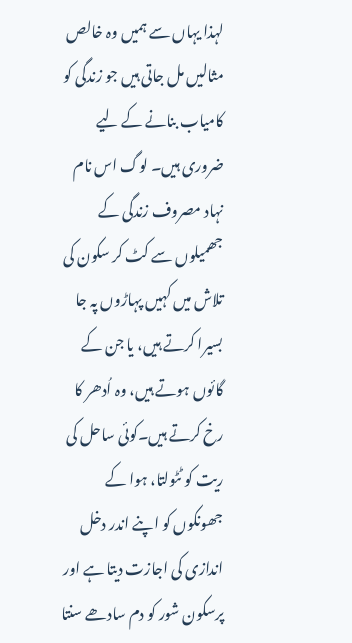لہذا یہاں سے ہمیں وہ خالص مثالیں مل جاتی ہیں جو زندگی کو کامیاب بنانے کے لیے ضروری ہیں۔ لوگ اس نام نہاد مصروف زندگی کے جھمیلوں سے کٹ کر سکون کی تلاش میں کہیں پہاڑوں پہ جا بسیرا کرتے ہیں، یا جن کے گائوں ہوتے ہیں، وہ اُدھر کا رخ کرتے ہیں۔کوئی ساحل کی ریت کو ٹٹولتا، ہوا کے جھونکوں کو اپنے اندر دخل اندازی کی اجازت دیتا ہے اور پرسکون شور کو دم سادھے سنتا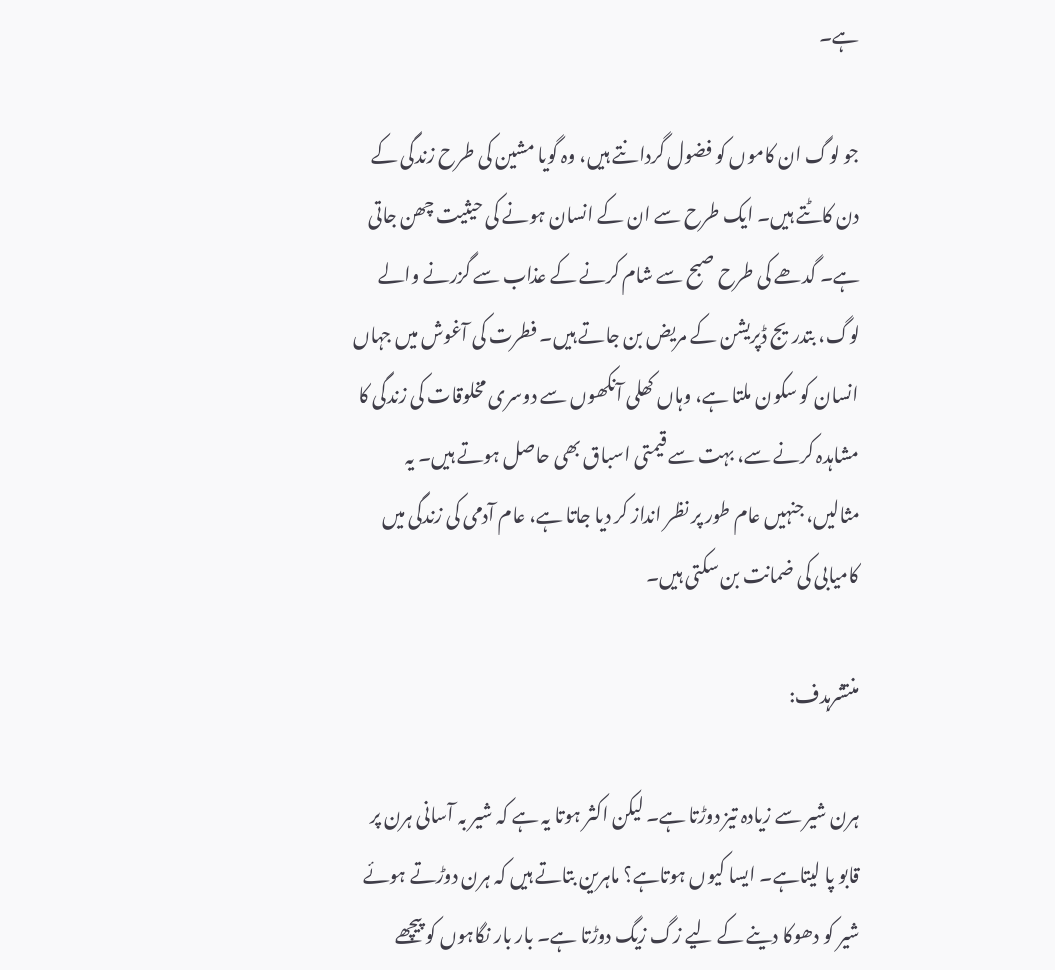ہے۔

جو لوگ ان کاموں کو فضول گردانتے ہیں، وہ گویا مشین کی طرح زندگی کے دن کاٹتے ہیں۔ ایک طرح سے ان کے انسان ہونے کی حیثیت چھن جاتی ہے۔ گدھے کی طرح صبح سے شام کرنے کے عذاب سے گزرنے والے لوگ، بتدریج ڈپریشن کے مریض بن جاتے ہیں۔ فطرت کی آغوش میں جہاں انسان کو سکون ملتا ہے، وہاں کھلی آنکھوں سے دوسری مخلوقات کی زندگی کا مشاہدہ کرنے سے، بہت سے قیمتی اسباق بھی حاصل ہوتے ہیں۔ یہ مثالیں، جنہیں عام طور پر نظر انداز کر دیا جاتا ہے، عام آدمی کی زندگی میں کامیابی کی ضمانت بن سکتی ہیں۔

منتشرہدف:

ہرن شیر سے زیادہ تیز دوڑتا ہے۔ لیکن اکثر ہوتا یہ ہے کہ شیر بہ آسانی ہرن پر قابو پا لیتاہے۔ ایسا کیوں ہوتاہے؟ ماہرین بتاتے ہیں کہ ہرن دوڑتے ہوئے شیر کو دھوکا دینے کے لیے زگ زیگ دوڑتا ہے۔ بار بار نگاہوں کو پیچھے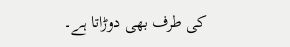کی طرف بھی دوڑاتا ہے۔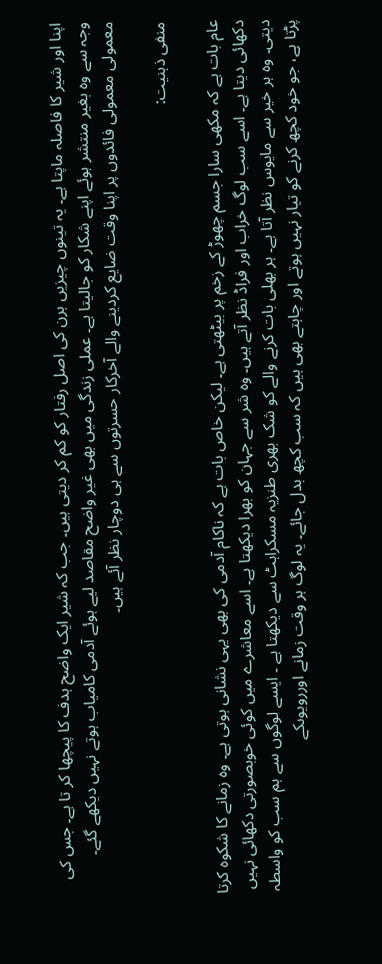اپنا اور شیر کا فاصلہ ماپتا ہے۔ یہ تینوں چیزیں ہرن کی اصل رفتار کو کم کر دیتی ہیں۔ جب کہ شیر ایک واضح ہدف کا پیچھا کر تا ہے۔ جس کی وجہ سے وہ بغیر منتشر ہوئے اپنے شکار کو جالیتا ہے۔ عملی زندگی میں بھی غیر واضح مقاصد لیے ہوئے آدمی کامیاب ہوتے نہیں دیکھے گئے۔ معمولی معمولی فائدوں پر اپنا وقت ضایع کردینے والے آخرکار حسرتوں سے ہی دوچار نظر آئے ہیں۔

منفی ذہنیت:

عام بات ہے کہ مکھی سارا جسم چھوڑ کے زخم پر بیٹھتی ہے۔ لیکن خاص بات ہے کہ ناکام آدمی کی بھی یہی نشانی ہوتی ہے۔ وہ زمانے کا شکوہ کرتا دکھائی دیتا ہے۔ اسے سب لوگ خراب اور فراڈ نظر آتے ہیں۔ وہ شر سے جہان کو بھرا دیکھتا ہے۔ اسے معاشرے میں کوئی خوبصورتی دکھائی نہیں دیتی۔ وہ ہر خیر سے مایوس نظر آتا ہے۔ ہر بھلی بات کرنے والے کو شک بھری طنزیہ مسکراہٹ سے دیکھتا ہے ۔ ایسے لوگوں سے ہم سب کو واسطہ پڑتا ہے، جو خود کچھ کرنے کو تیار نہیں ہوتے اور چاہتے بھی ہیں کہ سب کچھ بدل جائے۔ یہ لوگ ہر وقت زمانے اوررویوںکے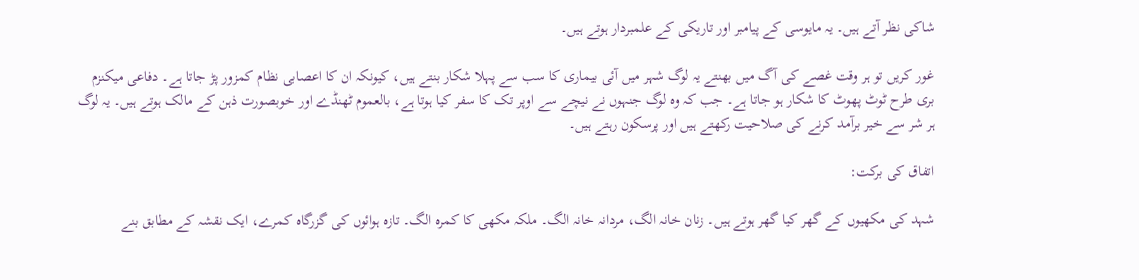شاکی نظر آتے ہیں۔ یہ مایوسی کے پیامبر اور تاریکی کے علمبردار ہوتے ہیں۔

غور کریں تو ہر وقت غصے کی آگ میں بھنتے یہ لوگ شہر میں آئی بیماری کا سب سے پہلا شکار بنتے ہیں، کیونکہ ان کا اعصابی نظام کمزور پڑ جاتا ہے۔ دفاعی میکنزم بری طرح ٹوٹ پھوٹ کا شکار ہو جاتا ہے۔ جب کہ وہ لوگ جنہوں نے نیچے سے اوپر تک کا سفر کیا ہوتا ہے، بالعموم ٹھنڈے اور خوبصورت ذہن کے مالک ہوتے ہیں۔ یہ لوگ ہر شر سے خیر برآمد کرنے کی صلاحیت رکھتے ہیں اور پرسکون رہتے ہیں۔

اتفاق کی برکت:

شہد کی مکھیوں کے گھر کیا گھر ہوتے ہیں۔ زنان خانہ الگ، مردانہ خانہ الگ۔ ملکہ مکھی کا کمرہ الگ۔ تازہ ہوائوں کی گزرگاہ کمرے، ایک نقشہ کے مطابق بنے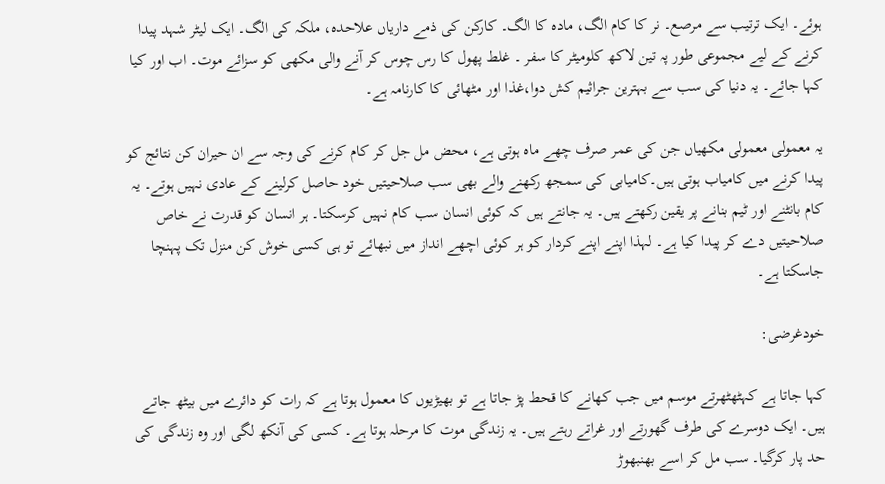ہوئے۔ ایک ترتیب سے مرصع۔ نر کا کام الگ، مادہ کا الگ۔ کارکن کی ذمے داریاں علاحدہ، ملکہ کی الگ۔ ایک لیٹر شہد پیدا کرنے کے لیے مجموعی طور پہ تین لاکھ کلومیٹر کا سفر ۔ غلط پھول کا رس چوس کر آنے والی مکھی کو سزائے موت۔ اب اور کیا کہا جائے۔ یہ دنیا کی سب سے بہترین جراثیم کش دوا،غذا اور مٹھائی کا کارنامہ ہے۔

یہ معمولی معمولی مکھیاں جن کی عمر صرف چھے ماہ ہوتی ہے، محض مل جل کر کام کرنے کی وجہ سے ان حیران کن نتائج کو پیدا کرنے میں کامیاب ہوتی ہیں۔کامیابی کی سمجھ رکھنے والے بھی سب صلاحیتیں خود حاصل کرلینے کے عادی نہیں ہوتے۔ یہ کام بانٹنے اور ٹیم بنانے پر یقین رکھتے ہیں۔ یہ جانتے ہیں کہ کوئی انسان سب کام نہیں کرسکتا۔ ہر انسان کو قدرت نے خاص صلاحیتیں دے کر پیدا کیا ہے۔ لہذا اپنے اپنے کردار کو ہر کوئی اچھے انداز میں نبھائے تو ہی کسی خوش کن منزل تک پہنچا جاسکتا ہے۔

خودغرضی:

کہا جاتا ہے کہٹھٹھرتے موسم میں جب کھانے کا قحط پڑ جاتا ہے تو بھیڑیوں کا معمول ہوتا ہے کہ رات کو دائرے میں بیٹھ جاتے ہیں۔ ایک دوسرے کی طرف گھورتے اور غراتے رہتے ہیں۔ یہ زندگی موت کا مرحلہ ہوتا ہے۔ کسی کی آنکھ لگی اور وہ زندگی کی حد پار کرگیا۔ سب مل کر اسے بھنبھوڑ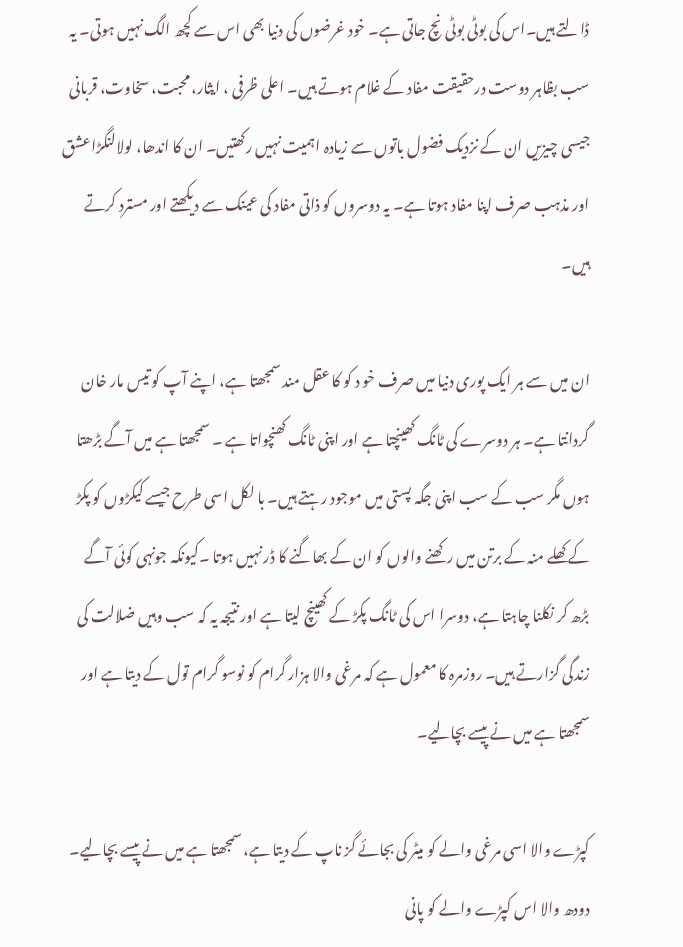ڈالتے ہیں۔اس کی بوٹی بوٹی نچ جاتی ہے۔ خود غرضوں کی دنیا بھی اس سے کچھ الگ نہیں ہوتی۔ یہ سب بظاہر دوست درحقیقت مفاد کے غلام ہوتے ہیں۔ اعلی ظرفی ، ایثار، محبت، سخاوت، قربانی جیسی چیزیں ان کے نزدیک فضول باتوں سے زیادہ اہمیت نہیں رکھتیں۔ ان کا اندھا، لولالنگڑاعشق اور مذہب صرف اپنا مفاد ہوتا ہے۔ یہ دوسروں کو ذاتی مفاد کی عینک سے دیکھتے اور مسترد کرتے ہیں۔

ان میں سے ہر ایک پوری دنیا میں صرف خو د کو کا عقل مند سمجھتا ہے، اپنے آپ کو تیس مار خان گردانتا ہے۔ ہر دوسرے کی ٹانگ کھینچتا ہے اور اپنی ٹانگ کھنچواتا ہے ۔ سمجھتا ہے میں آگے بڑھتا ہوں مگر سب کے سب اپنی جگہ پستی میں موجود رہتے ہیں۔ با لکل اسی طرح جیسے کیکڑوں کو پکڑ کے کھلے منہ کے برتن میں رکھنے والوں کو ان کے بھاگنے کا ڈر نہیں ہوتا ۔کیونکہ جونہی کوئی آگے بڑھ کر نکلنا چاہتا ہے، دوسرا اس کی ٹانگ پکڑ کے کھینچ لیتا ہے اور نتیجہ یہ کہ سب وہیں ضلالت کی زندگی گزارتے ہیں۔ روزمرہ کا معمول ہے کہ مرغی والا ہزار گرام کو نوسو گرام تول کے دیتا ہے اور سمجھتا ہے میں نے پیسے بچالیے۔

کپڑے والا اسی مرغی والے کو میٹر کی بجائے گز ناپ کے دیتا ہے، سمجھتا ہے میں نے پیسے بچالیے۔ دودھ والا اس کپڑے والے کو پانی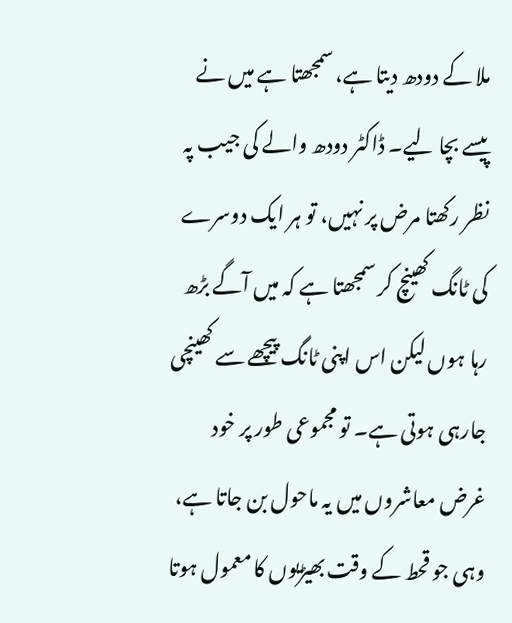ملا کے دودھ دیتا ہے، سمجھتا ہے میں نے پیسے بچا لیے۔ ڈاکٹر دودھ والے کی جیب پہ نظر رکھتا مرض پر نہیں، تو ہر ایک دوسرے کی ٹانگ کھینچ کر سمجھتا ہے کہ میں آگے بڑھ رہا ہوں لیکن اس اپنی ٹانگ پیچھے سے کھینچی جارہی ہوتی ہے۔ تو مجموعی طور پر خود غرض معاشروں میں یہ ماحول بن جاتا ہے، وہی جو قحط کے وقت بھیڑیوں کا معمول ہوتا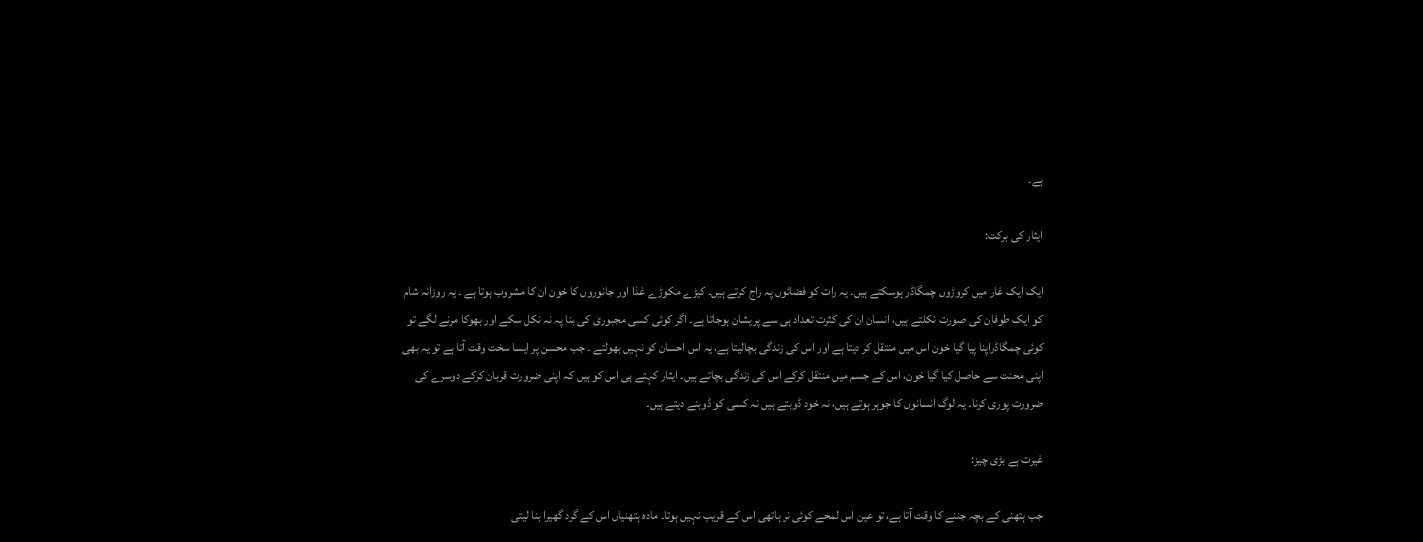ہے۔

ایثار کی برکت:

ایک ایک غار میں کروڑوں چمگاڈر ہوسکتے ہیں۔ یہ رات کو فضائوں پہ راج کرتے ہیں۔ کیڑے مکوڑے غذا اور جانوروں کا خون ان کا مشروب ہوتا ہے ۔ یہ روزانہ شام کو ایک طوفان کی صورت نکلتے ہیں، انسان ان کی کثرت تعداد ہی سے پریشان ہوجاتا ہے۔ اگر کوئی کسی مجبوری کی بنا پہ نہ نکل سکے اور بھوکا مرنے لگے تو کوئی چمگاڈراپنا پیا گیا خون اس میں منتقل کر دیتا ہے اور اس کی زندگی بچالیتا ہے، یہ اس احسان کو نہیں بھولتے ۔ جب محسن پر ایسا سخت وقت آتا ہے تو یہ بھی اپنی محنت سے حاصل کیا گیا خون، اس کے جسم میں منتقل کرکے اس کی زندگی بچاتے ہیں۔ ایثار کہتے ہی اس کو ہیں کہ اپنی ضرورت قربان کرکے دوسرے کی ضرورت پوری کرنا۔ یہ لوگ انسانوں کا جوہر ہوتے ہیں، نہ خود ڈوبتے ہیں نہ کسی کو ڈوبنے دیتے ہیں۔

غیرت ہے بڑی چیز:

جب ہتھنی کے بچہ جننے کا وقت آتا ہے، تو عین اس لمحے کوئی نر ہاتھی اس کے قریب نہیں ہوتا۔ مادہ ہتھنیاں اس کے گرد گھیرا بنا لیتی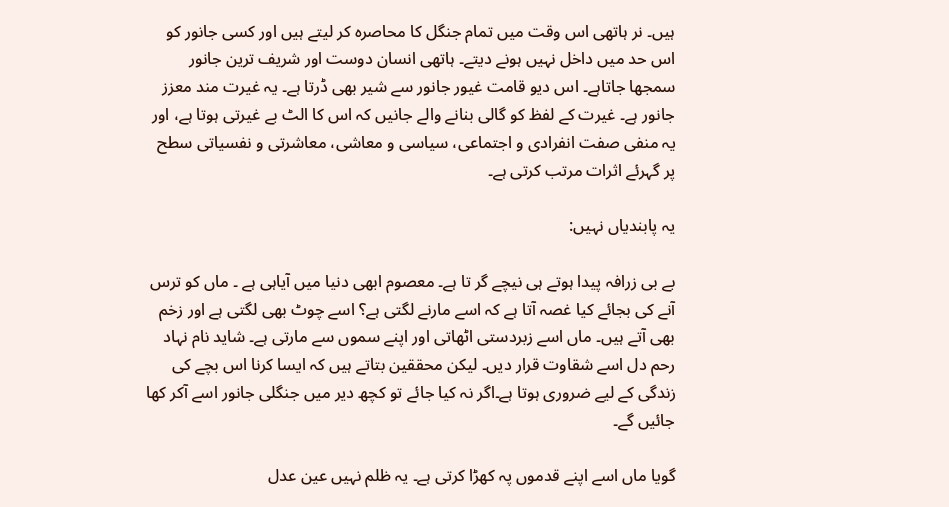ہیں۔ نر ہاتھی اس وقت میں تمام جنگل کا محاصرہ کر لیتے ہیں اور کسی جانور کو اس حد میں داخل نہیں ہونے دیتے۔ ہاتھی انسان دوست اور شریف ترین جانور سمجھا جاتاہے۔ اس دیو قامت غیور جانور سے شیر بھی ڈرتا ہے۔ یہ غیرت مند معزز جانور ہے۔ غیرت کے لفظ کو گالی بنانے والے جانیں کہ اس کا الٹ بے غیرتی ہوتا ہے، اور یہ منفی صفت انفرادی و اجتماعی، سیاسی و معاشی، معاشرتی و نفسیاتی سطح پر گہرئے اثرات مرتب کرتی ہے۔

یہ پابندیاں نہیں:

بے بی زرافہ پیدا ہوتے ہی نیچے گر تا ہے۔ معصوم ابھی دنیا میں آیاہی ہے ۔ ماں کو ترس آنے کی بجائے کیا غصہ آتا ہے کہ اسے مارنے لگتی ہے؟ اسے چوٹ بھی لگتی ہے اور زخم بھی آتے ہیں۔ ماں اسے زبردستی اٹھاتی اور اپنے سموں سے مارتی ہے۔ شاید نام نہاد رحم دل اسے شقاوت قرار دیں۔ لیکن محققین بتاتے ہیں کہ ایسا کرنا اس بچے کی زندگی کے لیے ضروری ہوتا ہے۔اگر نہ کیا جائے تو کچھ دیر میں جنگلی جانور اسے آکر کھا جائیں گے۔

گویا ماں اسے اپنے قدموں پہ کھڑا کرتی ہے۔ یہ ظلم نہیں عین عدل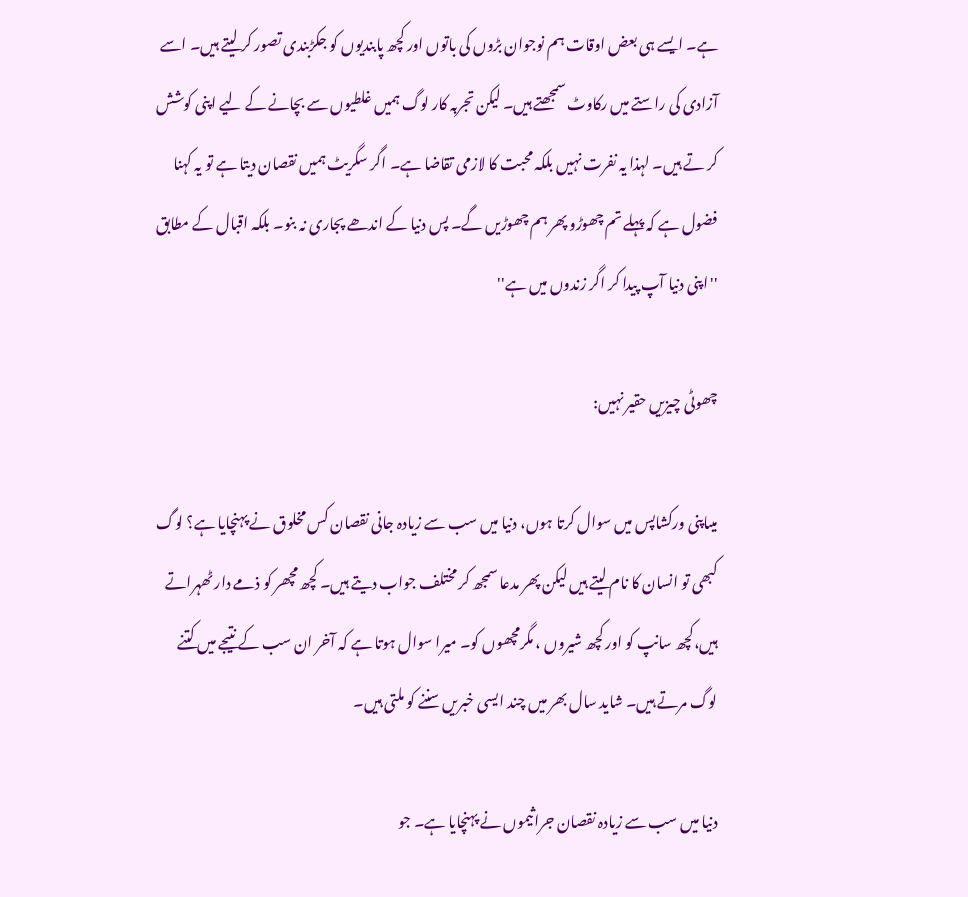ہے۔ ایسے ہی بعض اوقات ہم نوجوان بڑوں کی باتوں اور کچھ پابندیوں کو جکڑبندی تصور کر لیتے ہیں۔ اسے آزادی کی راستے میں رکاوٹ سمجھتے ہیں۔ لیکن تجربہ کار لوگ ہمیں غلطیوں سے بچانے کے لیے اپنی کوشش کر تے ہیں۔ لہذا یہ نفرت نہیں بلکہ محبت کا لازمی تقاضا ہے۔ اگر سگریٹ ہمیں نقصان دیتا ہے تو یہ کہنا فضول ہے کہ پہلے تم چھوڑو پھر ہم چھوڑیں گے۔ پس دنیا کے اندھے پجاری نہ بنو۔ بلکہ اقبال کے مطابق ''اپنی دنیا آپ پیدا کر اگر زندوں میں ہے''

چھوٹی چیزیں حقیر نہیں:

میںاپنی ورکشاپس میں سوال کرتا ہوں، دنیا میں سب سے زیادہ جانی نقصان کس مخلوق نے پہنچایا ہے؟ لوگ کبھی تو انسان کا نام لیتے ہیں لیکن پھر مدعا سمجھ کر مختلف جواب دیتے ہیں۔ کچھ مچھر کو ذمے دار ٹھہراتے ہیں،کچھ سانپ کو اور کچھ شیروں ، مگرمچھوں کو۔ میرا سوال ہوتا ہے کہ آخر ان سب کے نتیجے میں کتنے لوگ مرتے ہیں۔ شاید سال بھر میں چند ایسی خبریں سننے کو ملتی ہیں۔

دنیا میں سب سے زیادہ نقصان جراثیموں نے پہنچایا ہے۔ جو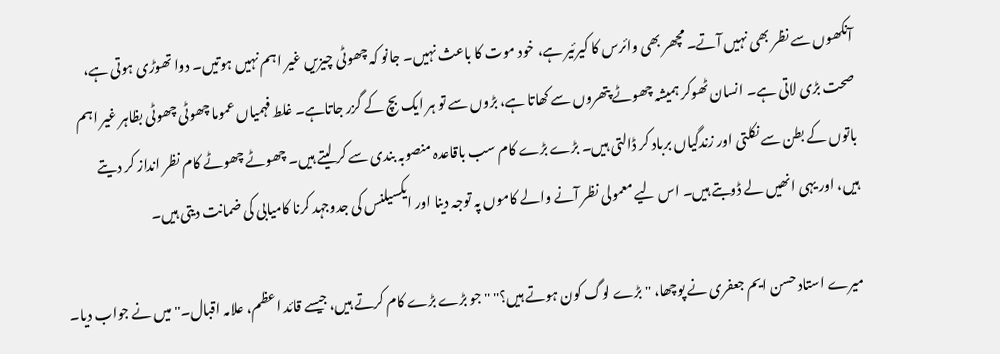آنکھوں سے نظر بھی نہیں آتے۔ مچھر بھی وائرس کا کیرئیر ہے، خود موت کا باعث نہیں۔ جانو کہ چھوٹی چیزیں غیر اہم نہیں ہوتیں۔ دوا تھوڑی ہوتی ہے، صحت بڑی لاتی ہے۔ انسان ٹھوکر ہمیشہ چھوٹے پتھروں سے کھاتا ہے، بڑوں سے تو ہر ایک بچ کے گزر جاتاہے۔ غلط فہمیاں عموما چھوٹی چھوٹی بظاہر غیر اہم باتوں کے بطن سے نکلتی اور زندگیاں برباد کر ڈالتی ہیں۔ بڑے بڑے کام سب باقاعدہ منصوبہ بندی سے کر لیتے ہیں۔ چھوٹے چھوٹے کام نظر انداز کر دیتے ہیں، اور یہی انھیں لے ڈوبتے ہیں۔ اس لیے معمولی نظر آنے والے کاموں پہ توجہ دینا اور ایکسیلنس کی جدوجہد کرنا کامیابی کی ضمانت دیتی ہیں۔

میرے استاد حسن ایم جعفری نے پوچھا، ''بڑے لوگ کون ہوتے ہیں؟'' ''جو بڑے بڑے کام کرتے ہیں، جیسے قائد اعظم، علامہ اقبال۔'' میں نے جواب دیا۔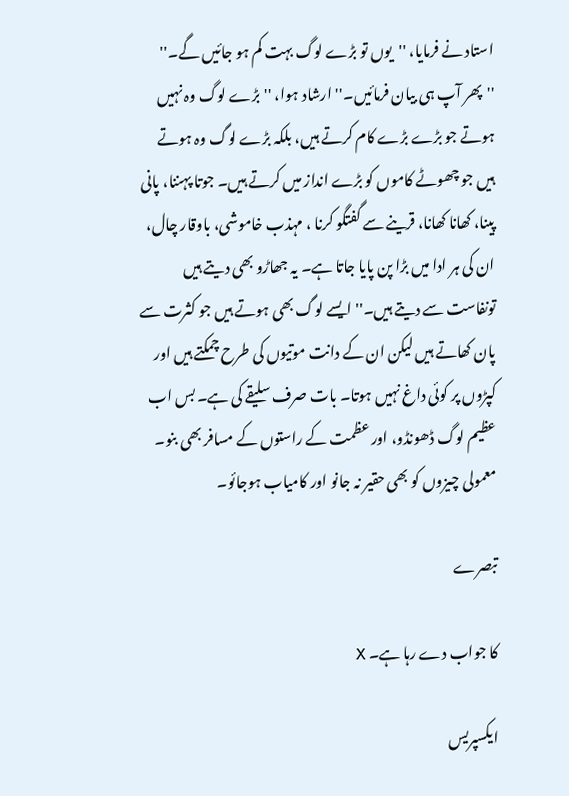استاد نے فرمایا، ''یوں تو بڑے لوگ بہت کم ہو جائیں گے۔'' ''پھر آپ ہی بیان فرمائیں۔'' ارشاد ہوا، ''بڑے لوگ وہ نہیں ہوتے جو بڑے بڑے کام کرتے ہیں، بلکہ بڑے لوگ وہ ہوتے ہیں جو چھوٹے کاموں کو بڑے انداز میں کرتے ہیں۔ جوتا پہننا، پانی پینا، کھانا کھانا، قرینے سے گفتگو کرنا ، مہذب خاموشی، باوقار چال، ان کی ہر ادا میں بڑا پن پایا جاتا ہے۔ یہ جھاڑو بھی دیتے ہیں تونفاست سے دیتے ہیں۔'' ایسے لوگ بھی ہوتے ہیں جو کثرت سے پان کھاتے ہیں لیکن ان کے دانت موتیوں کی طرح چمکتے ہیں اور کپڑوں پر کوئی داغ نہیں ہوتا۔ بات صرف سلیقے کی ہے۔ بس اب عظیم لوگ ڈھونڈو، اور عظمت کے راستوں کے مسافر بھی بنو۔ معمولی چیزوں کو بھی حقیر نہ جانو اور کامیاب ہوجائو۔

تبصرے

کا جواب دے رہا ہے۔ X

ایکسپریس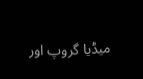میڈیا گروپ اور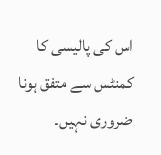اس کی پالیسی کا کمنٹس سے متفق ہونا ضروری نہیں۔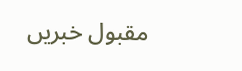مقبول خبریں